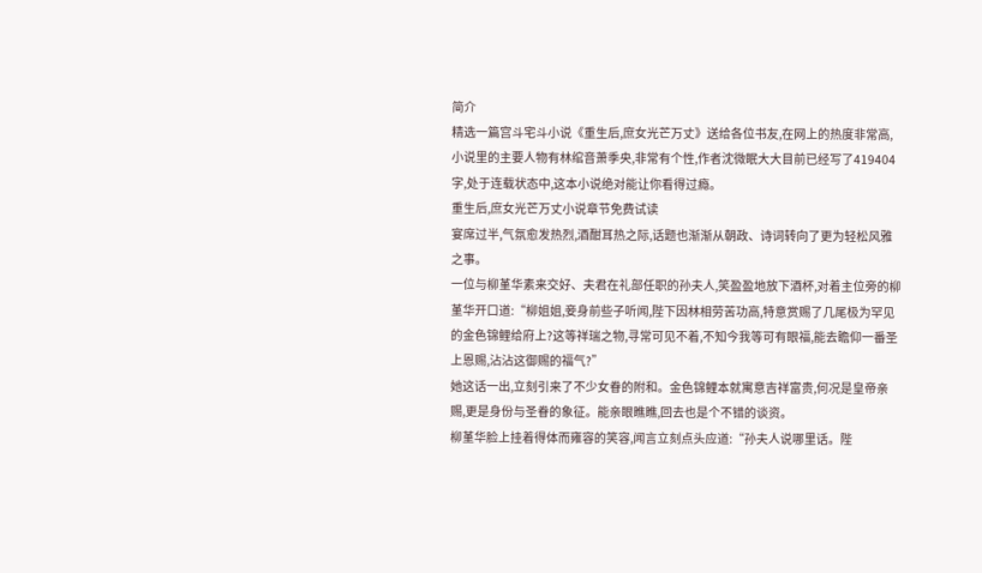简介
精选一篇宫斗宅斗小说《重生后,庶女光芒万丈》送给各位书友,在网上的热度非常高,小说里的主要人物有林绾音萧季央,非常有个性,作者沈微眠大大目前已经写了419404字,处于连载状态中,这本小说绝对能让你看得过瘾。
重生后,庶女光芒万丈小说章节免费试读
宴席过半,气氛愈发热烈,酒酣耳热之际,话题也渐渐从朝政、诗词转向了更为轻松风雅之事。
一位与柳堇华素来交好、夫君在礼部任职的孙夫人,笑盈盈地放下酒杯,对着主位旁的柳堇华开口道:“柳姐姐,妾身前些子听闻,陛下因林相劳苦功高,特意赏赐了几尾极为罕见的金色锦鲤给府上?这等祥瑞之物,寻常可见不着,不知今我等可有眼福,能去瞻仰一番圣上恩赐,沾沾这御赐的福气?”
她这话一出,立刻引来了不少女眷的附和。金色锦鲤本就寓意吉祥富贵,何况是皇帝亲赐,更是身份与圣眷的象征。能亲眼瞧瞧,回去也是个不错的谈资。
柳堇华脸上挂着得体而雍容的笑容,闻言立刻点头应道:“孙夫人说哪里话。陛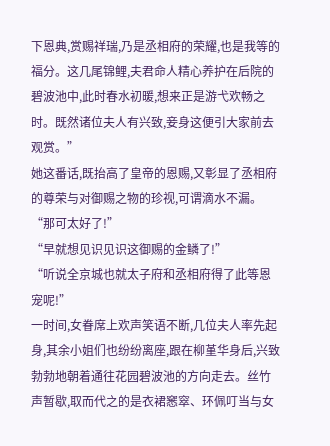下恩典,赏赐祥瑞,乃是丞相府的荣耀,也是我等的福分。这几尾锦鲤,夫君命人精心养护在后院的碧波池中,此时春水初暖,想来正是游弋欢畅之时。既然诸位夫人有兴致,妾身这便引大家前去观赏。”
她这番话,既抬高了皇帝的恩赐,又彰显了丞相府的尊荣与对御赐之物的珍视,可谓滴水不漏。
“那可太好了!”
“早就想见识见识这御赐的金鳞了!”
“听说全京城也就太子府和丞相府得了此等恩宠呢!”
一时间,女眷席上欢声笑语不断,几位夫人率先起身,其余小姐们也纷纷离座,跟在柳堇华身后,兴致勃勃地朝着通往花园碧波池的方向走去。丝竹声暂歇,取而代之的是衣裙窸窣、环佩叮当与女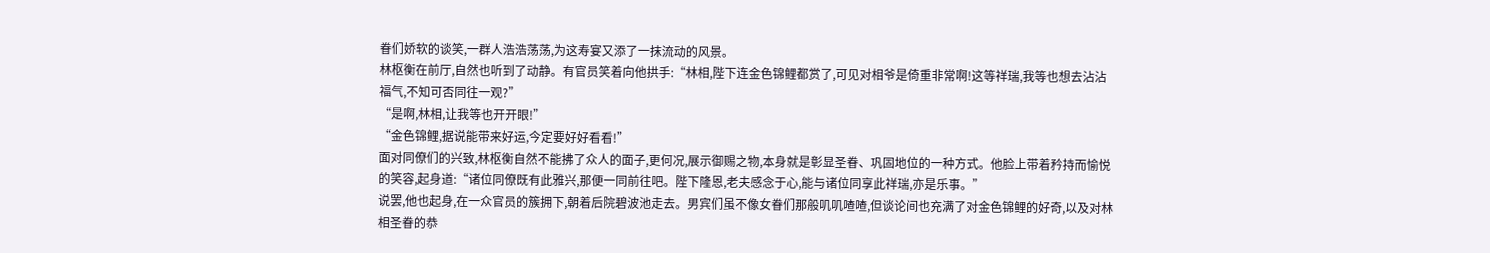眷们娇软的谈笑,一群人浩浩荡荡,为这寿宴又添了一抹流动的风景。
林枢衡在前厅,自然也听到了动静。有官员笑着向他拱手:“林相,陛下连金色锦鲤都赏了,可见对相爷是倚重非常啊!这等祥瑞,我等也想去沾沾福气,不知可否同往一观?”
“是啊,林相,让我等也开开眼!”
“金色锦鲤,据说能带来好运,今定要好好看看!”
面对同僚们的兴致,林枢衡自然不能拂了众人的面子,更何况,展示御赐之物,本身就是彰显圣眷、巩固地位的一种方式。他脸上带着矜持而愉悦的笑容,起身道:“诸位同僚既有此雅兴,那便一同前往吧。陛下隆恩,老夫感念于心,能与诸位同享此祥瑞,亦是乐事。”
说罢,他也起身,在一众官员的簇拥下,朝着后院碧波池走去。男宾们虽不像女眷们那般叽叽喳喳,但谈论间也充满了对金色锦鲤的好奇,以及对林相圣眷的恭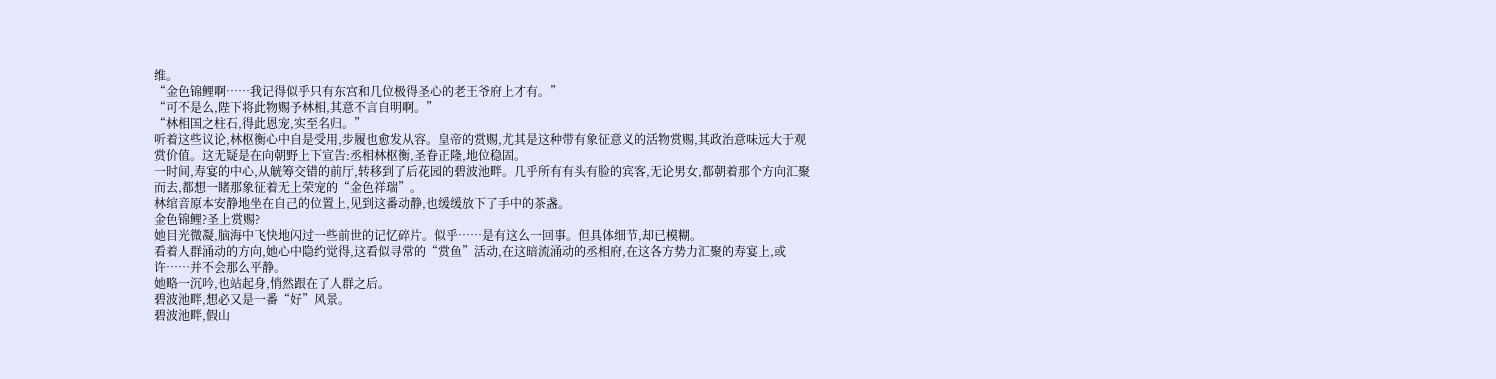维。
“金色锦鲤啊……我记得似乎只有东宫和几位极得圣心的老王爷府上才有。”
“可不是么,陛下将此物赐予林相,其意不言自明啊。”
“林相国之柱石,得此恩宠,实至名归。”
听着这些议论,林枢衡心中自是受用,步履也愈发从容。皇帝的赏赐,尤其是这种带有象征意义的活物赏赐,其政治意味远大于观赏价值。这无疑是在向朝野上下宣告:丞相林枢衡,圣眷正隆,地位稳固。
一时间,寿宴的中心,从觥筹交错的前厅,转移到了后花园的碧波池畔。几乎所有有头有脸的宾客,无论男女,都朝着那个方向汇聚而去,都想一睹那象征着无上荣宠的“金色祥瑞”。
林绾音原本安静地坐在自己的位置上,见到这番动静,也缓缓放下了手中的茶盏。
金色锦鲤?圣上赏赐?
她目光微凝,脑海中飞快地闪过一些前世的记忆碎片。似乎……是有这么一回事。但具体细节,却已模糊。
看着人群涌动的方向,她心中隐约觉得,这看似寻常的“赏鱼”活动,在这暗流涌动的丞相府,在这各方势力汇聚的寿宴上,或许……并不会那么平静。
她略一沉吟,也站起身,悄然跟在了人群之后。
碧波池畔,想必又是一番“好”风景。
碧波池畔,假山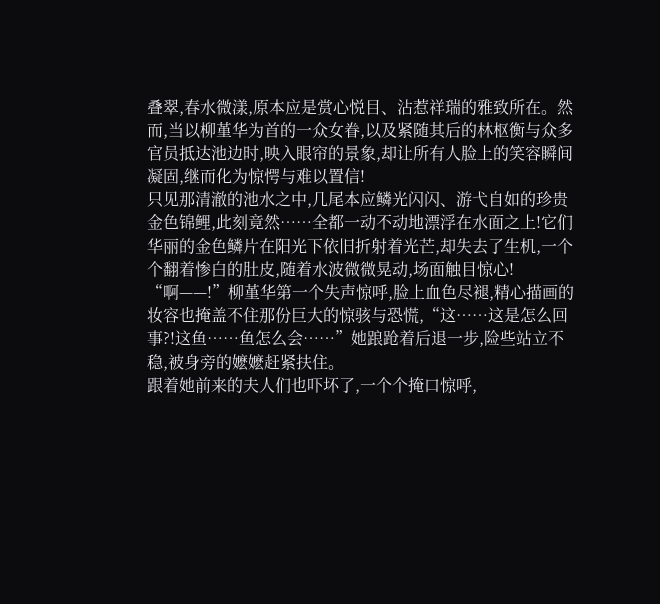叠翠,春水微漾,原本应是赏心悦目、沾惹祥瑞的雅致所在。然而,当以柳堇华为首的一众女眷,以及紧随其后的林枢衡与众多官员抵达池边时,映入眼帘的景象,却让所有人脸上的笑容瞬间凝固,继而化为惊愕与难以置信!
只见那清澈的池水之中,几尾本应鳞光闪闪、游弋自如的珍贵金色锦鲤,此刻竟然……全都一动不动地漂浮在水面之上!它们华丽的金色鳞片在阳光下依旧折射着光芒,却失去了生机,一个个翻着惨白的肚皮,随着水波微微晃动,场面触目惊心!
“啊——!”柳堇华第一个失声惊呼,脸上血色尽褪,精心描画的妆容也掩盖不住那份巨大的惊骇与恐慌,“这……这是怎么回事?!这鱼……鱼怎么会……”她踉跄着后退一步,险些站立不稳,被身旁的嬷嬷赶紧扶住。
跟着她前来的夫人们也吓坏了,一个个掩口惊呼,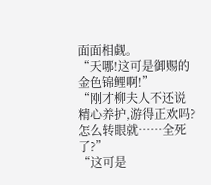面面相觑。
“天哪!这可是御赐的金色锦鲤啊!”
“刚才柳夫人不还说精心养护,游得正欢吗?怎么转眼就……全死了?”
“这可是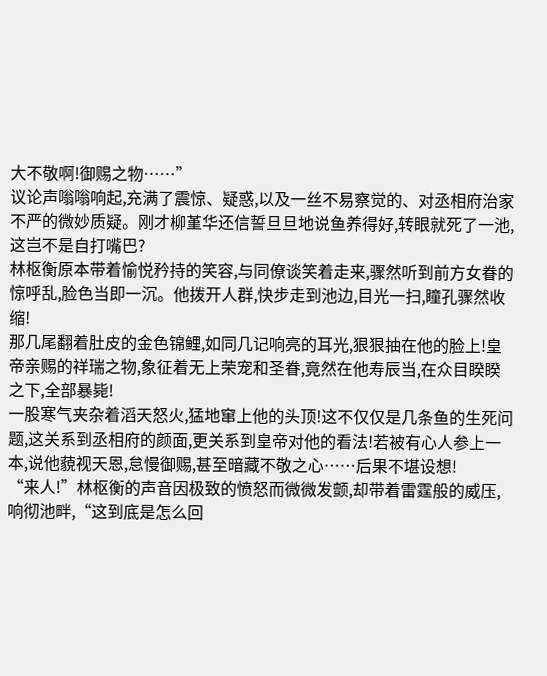大不敬啊!御赐之物……”
议论声嗡嗡响起,充满了震惊、疑惑,以及一丝不易察觉的、对丞相府治家不严的微妙质疑。刚才柳堇华还信誓旦旦地说鱼养得好,转眼就死了一池,这岂不是自打嘴巴?
林枢衡原本带着愉悦矜持的笑容,与同僚谈笑着走来,骤然听到前方女眷的惊呼乱,脸色当即一沉。他拨开人群,快步走到池边,目光一扫,瞳孔骤然收缩!
那几尾翻着肚皮的金色锦鲤,如同几记响亮的耳光,狠狠抽在他的脸上!皇帝亲赐的祥瑞之物,象征着无上荣宠和圣眷,竟然在他寿辰当,在众目睽睽之下,全部暴毙!
一股寒气夹杂着滔天怒火,猛地窜上他的头顶!这不仅仅是几条鱼的生死问题,这关系到丞相府的颜面,更关系到皇帝对他的看法!若被有心人参上一本,说他藐视天恩,怠慢御赐,甚至暗藏不敬之心……后果不堪设想!
“来人!”林枢衡的声音因极致的愤怒而微微发颤,却带着雷霆般的威压,响彻池畔,“这到底是怎么回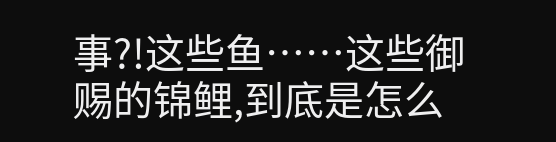事?!这些鱼……这些御赐的锦鲤,到底是怎么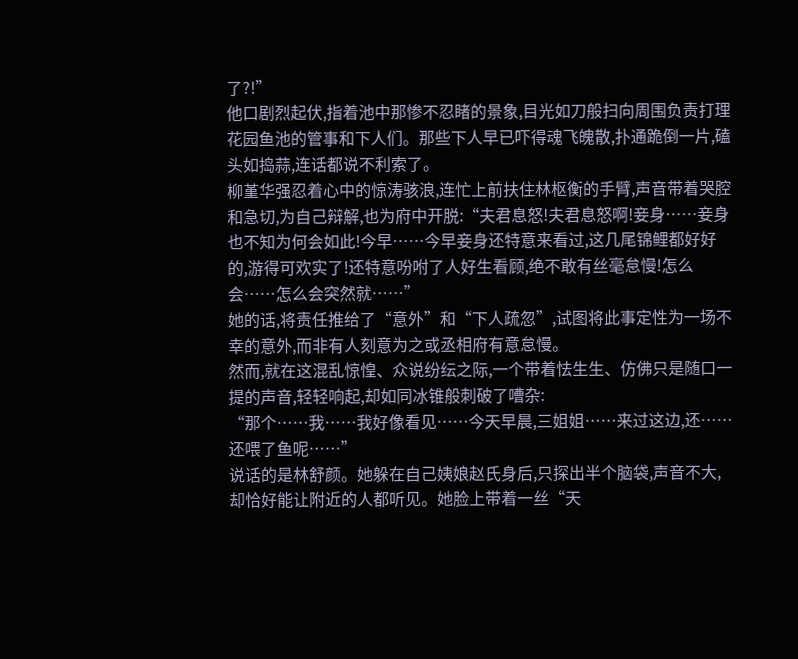了?!”
他口剧烈起伏,指着池中那惨不忍睹的景象,目光如刀般扫向周围负责打理花园鱼池的管事和下人们。那些下人早已吓得魂飞魄散,扑通跪倒一片,磕头如捣蒜,连话都说不利索了。
柳堇华强忍着心中的惊涛骇浪,连忙上前扶住林枢衡的手臂,声音带着哭腔和急切,为自己辩解,也为府中开脱:“夫君息怒!夫君息怒啊!妾身……妾身也不知为何会如此!今早……今早妾身还特意来看过,这几尾锦鲤都好好的,游得可欢实了!还特意吩咐了人好生看顾,绝不敢有丝毫怠慢!怎么会……怎么会突然就……”
她的话,将责任推给了“意外”和“下人疏忽”,试图将此事定性为一场不幸的意外,而非有人刻意为之或丞相府有意怠慢。
然而,就在这混乱惊惶、众说纷纭之际,一个带着怯生生、仿佛只是随口一提的声音,轻轻响起,却如同冰锥般刺破了嘈杂:
“那个……我……我好像看见……今天早晨,三姐姐……来过这边,还……还喂了鱼呢……”
说话的是林舒颜。她躲在自己姨娘赵氏身后,只探出半个脑袋,声音不大,却恰好能让附近的人都听见。她脸上带着一丝“天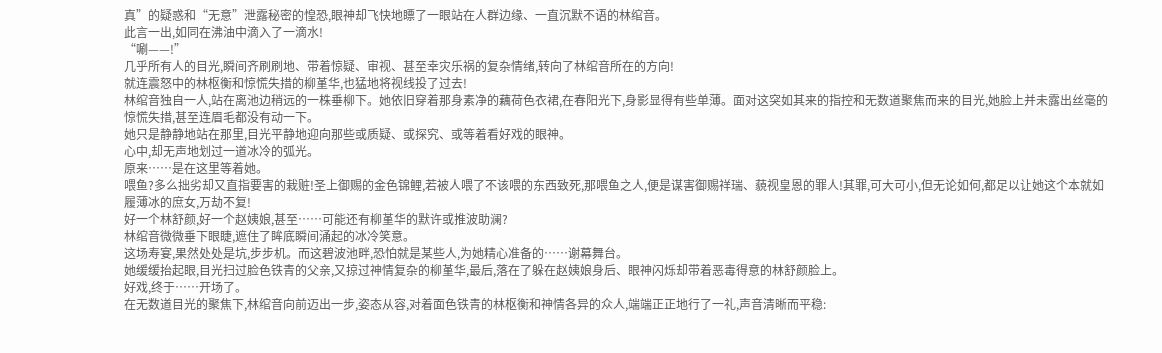真”的疑惑和“无意”泄露秘密的惶恐,眼神却飞快地瞟了一眼站在人群边缘、一直沉默不语的林绾音。
此言一出,如同在沸油中滴入了一滴水!
“唰——!”
几乎所有人的目光,瞬间齐刷刷地、带着惊疑、审视、甚至幸灾乐祸的复杂情绪,转向了林绾音所在的方向!
就连震怒中的林枢衡和惊慌失措的柳堇华,也猛地将视线投了过去!
林绾音独自一人,站在离池边稍远的一株垂柳下。她依旧穿着那身素净的藕荷色衣裙,在春阳光下,身影显得有些单薄。面对这突如其来的指控和无数道聚焦而来的目光,她脸上并未露出丝毫的惊慌失措,甚至连眉毛都没有动一下。
她只是静静地站在那里,目光平静地迎向那些或质疑、或探究、或等着看好戏的眼神。
心中,却无声地划过一道冰冷的弧光。
原来……是在这里等着她。
喂鱼?多么拙劣却又直指要害的栽赃!圣上御赐的金色锦鲤,若被人喂了不该喂的东西致死,那喂鱼之人,便是谋害御赐祥瑞、藐视皇恩的罪人!其罪,可大可小,但无论如何,都足以让她这个本就如履薄冰的庶女,万劫不复!
好一个林舒颜,好一个赵姨娘,甚至……可能还有柳堇华的默许或推波助澜?
林绾音微微垂下眼睫,遮住了眸底瞬间涌起的冰冷笑意。
这场寿宴,果然处处是坑,步步机。而这碧波池畔,恐怕就是某些人,为她精心准备的……谢幕舞台。
她缓缓抬起眼,目光扫过脸色铁青的父亲,又掠过神情复杂的柳堇华,最后,落在了躲在赵姨娘身后、眼神闪烁却带着恶毒得意的林舒颜脸上。
好戏,终于……开场了。
在无数道目光的聚焦下,林绾音向前迈出一步,姿态从容,对着面色铁青的林枢衡和神情各异的众人,端端正正地行了一礼,声音清晰而平稳: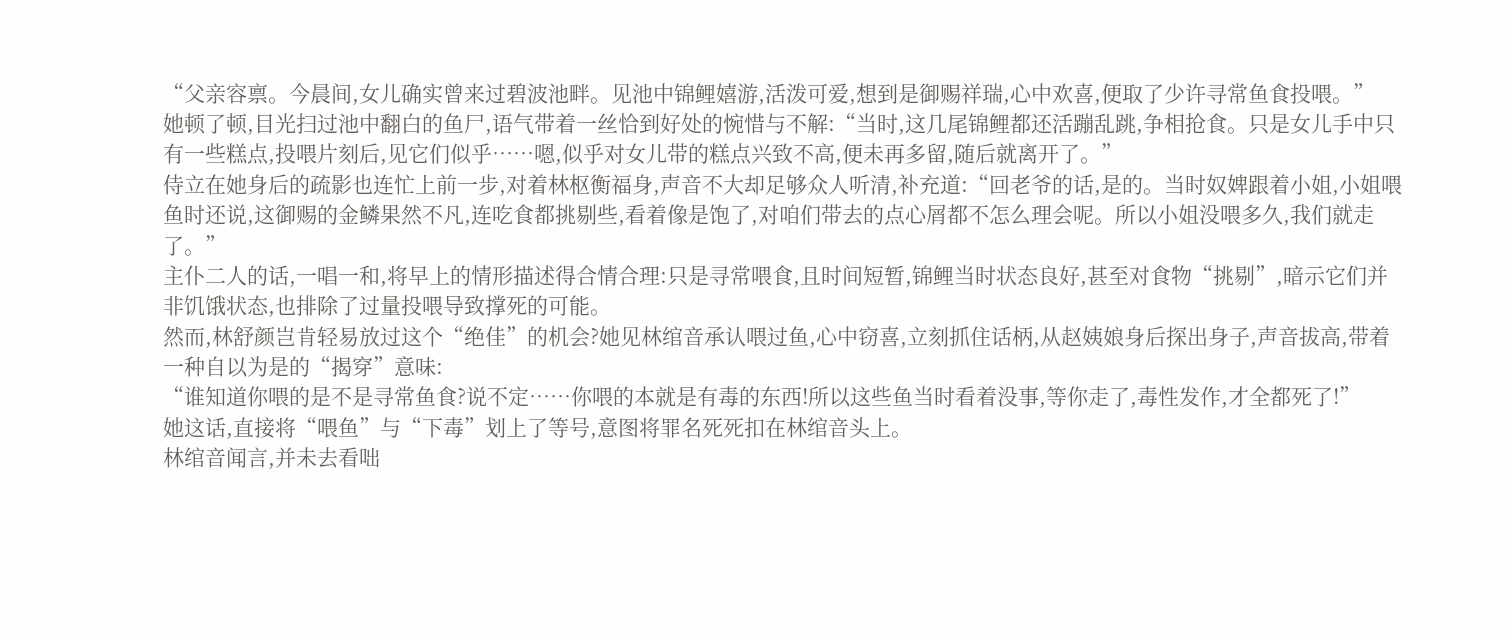“父亲容禀。今晨间,女儿确实曾来过碧波池畔。见池中锦鲤嬉游,活泼可爱,想到是御赐祥瑞,心中欢喜,便取了少许寻常鱼食投喂。”
她顿了顿,目光扫过池中翻白的鱼尸,语气带着一丝恰到好处的惋惜与不解:“当时,这几尾锦鲤都还活蹦乱跳,争相抢食。只是女儿手中只有一些糕点,投喂片刻后,见它们似乎……嗯,似乎对女儿带的糕点兴致不高,便未再多留,随后就离开了。”
侍立在她身后的疏影也连忙上前一步,对着林枢衡福身,声音不大却足够众人听清,补充道:“回老爷的话,是的。当时奴婢跟着小姐,小姐喂鱼时还说,这御赐的金鳞果然不凡,连吃食都挑剔些,看着像是饱了,对咱们带去的点心屑都不怎么理会呢。所以小姐没喂多久,我们就走了。”
主仆二人的话,一唱一和,将早上的情形描述得合情合理:只是寻常喂食,且时间短暂,锦鲤当时状态良好,甚至对食物“挑剔”,暗示它们并非饥饿状态,也排除了过量投喂导致撑死的可能。
然而,林舒颜岂肯轻易放过这个“绝佳”的机会?她见林绾音承认喂过鱼,心中窃喜,立刻抓住话柄,从赵姨娘身后探出身子,声音拔高,带着一种自以为是的“揭穿”意味:
“谁知道你喂的是不是寻常鱼食?说不定……你喂的本就是有毒的东西!所以这些鱼当时看着没事,等你走了,毒性发作,才全都死了!”
她这话,直接将“喂鱼”与“下毒”划上了等号,意图将罪名死死扣在林绾音头上。
林绾音闻言,并未去看咄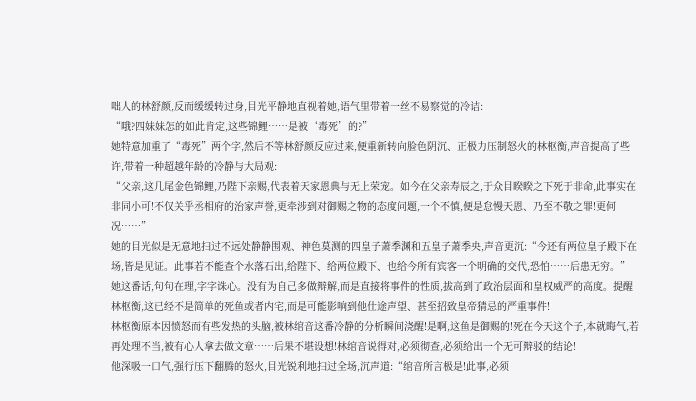咄人的林舒颜,反而缓缓转过身,目光平静地直视着她,语气里带着一丝不易察觉的冷诘:
“哦?四妹妹怎的如此肯定,这些锦鲤……是被‘毒死’的?”
她特意加重了“毒死”两个字,然后不等林舒颜反应过来,便重新转向脸色阴沉、正极力压制怒火的林枢衡,声音提高了些许,带着一种超越年龄的冷静与大局观:
“父亲,这几尾金色锦鲤,乃陛下亲赐,代表着天家恩典与无上荣宠。如今在父亲寿辰之,于众目睽睽之下死于非命,此事实在非同小可!不仅关乎丞相府的治家声誉,更牵涉到对御赐之物的态度问题,一个不慎,便是怠慢天恩、乃至不敬之罪!更何况……”
她的目光似是无意地扫过不远处静静围观、神色莫测的四皇子萧季渊和五皇子萧季央,声音更沉:“今还有两位皇子殿下在场,皆是见证。此事若不能查个水落石出,给陛下、给两位殿下、也给今所有宾客一个明确的交代,恐怕……后患无穷。”
她这番话,句句在理,字字诛心。没有为自己多做辩解,而是直接将事件的性质,拔高到了政治层面和皇权威严的高度。提醒林枢衡,这已经不是简单的死鱼或者内宅,而是可能影响到他仕途声望、甚至招致皇帝猜忌的严重事件!
林枢衡原本因愤怒而有些发热的头脑,被林绾音这番冷静的分析瞬间浇醒!是啊,这鱼是御赐的!死在今天这个子,本就晦气,若再处理不当,被有心人拿去做文章……后果不堪设想!林绾音说得对,必须彻查,必须给出一个无可辩驳的结论!
他深吸一口气,强行压下翻腾的怒火,目光锐利地扫过全场,沉声道:“绾音所言极是!此事,必须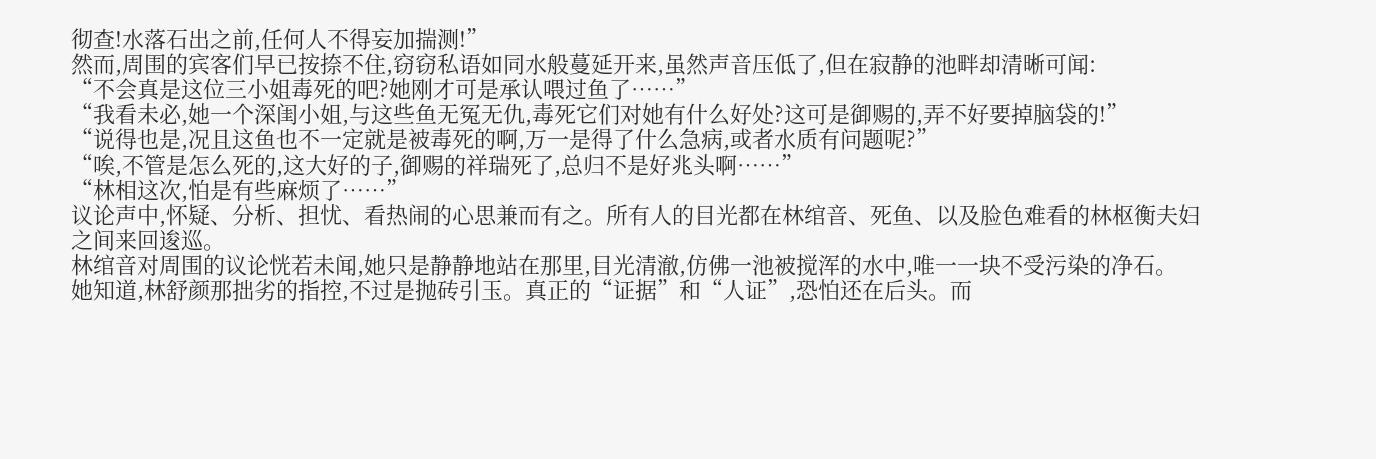彻查!水落石出之前,任何人不得妄加揣测!”
然而,周围的宾客们早已按捺不住,窃窃私语如同水般蔓延开来,虽然声音压低了,但在寂静的池畔却清晰可闻:
“不会真是这位三小姐毒死的吧?她刚才可是承认喂过鱼了……”
“我看未必,她一个深闺小姐,与这些鱼无冤无仇,毒死它们对她有什么好处?这可是御赐的,弄不好要掉脑袋的!”
“说得也是,况且这鱼也不一定就是被毒死的啊,万一是得了什么急病,或者水质有问题呢?”
“唉,不管是怎么死的,这大好的子,御赐的祥瑞死了,总归不是好兆头啊……”
“林相这次,怕是有些麻烦了……”
议论声中,怀疑、分析、担忧、看热闹的心思兼而有之。所有人的目光都在林绾音、死鱼、以及脸色难看的林枢衡夫妇之间来回逡巡。
林绾音对周围的议论恍若未闻,她只是静静地站在那里,目光清澈,仿佛一池被搅浑的水中,唯一一块不受污染的净石。
她知道,林舒颜那拙劣的指控,不过是抛砖引玉。真正的“证据”和“人证”,恐怕还在后头。而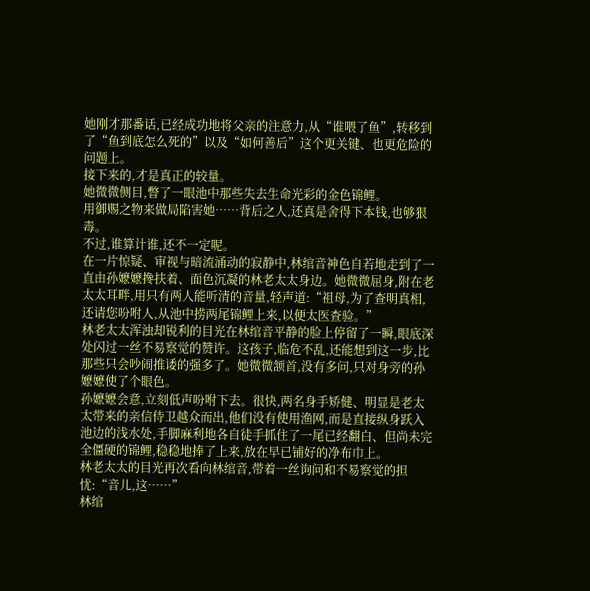她刚才那番话,已经成功地将父亲的注意力,从“谁喂了鱼”,转移到了“鱼到底怎么死的”以及“如何善后”这个更关键、也更危险的问题上。
接下来的,才是真正的较量。
她微微侧目,瞥了一眼池中那些失去生命光彩的金色锦鲤。
用御赐之物来做局陷害她……背后之人,还真是舍得下本钱,也够狠毒。
不过,谁算计谁,还不一定呢。
在一片惊疑、审视与暗流涌动的寂静中,林绾音神色自若地走到了一直由孙嬷嬷搀扶着、面色沉凝的林老太太身边。她微微屈身,附在老太太耳畔,用只有两人能听清的音量,轻声道:“祖母,为了查明真相,还请您吩咐人,从池中捞两尾锦鲤上来,以便太医查验。”
林老太太浑浊却锐利的目光在林绾音平静的脸上停留了一瞬,眼底深处闪过一丝不易察觉的赞许。这孩子,临危不乱,还能想到这一步,比那些只会吵闹推诿的强多了。她微微颔首,没有多问,只对身旁的孙嬷嬷使了个眼色。
孙嬷嬷会意,立刻低声吩咐下去。很快,两名身手矫健、明显是老太太带来的亲信侍卫越众而出,他们没有使用渔网,而是直接纵身跃入池边的浅水处,手脚麻利地各自徒手抓住了一尾已经翻白、但尚未完全僵硬的锦鲤,稳稳地捧了上来,放在早已铺好的净布巾上。
林老太太的目光再次看向林绾音,带着一丝询问和不易察觉的担忧:“音儿,这……”
林绾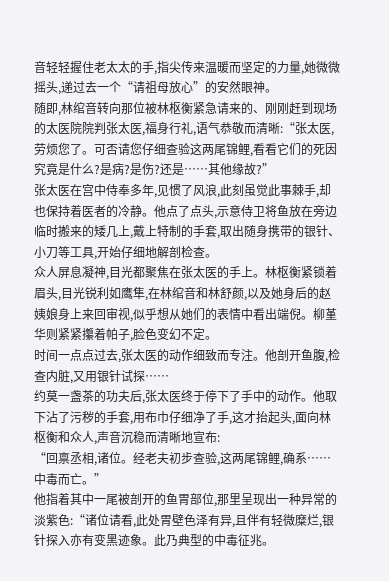音轻轻握住老太太的手,指尖传来温暖而坚定的力量,她微微摇头,递过去一个“请祖母放心”的安然眼神。
随即,林绾音转向那位被林枢衡紧急请来的、刚刚赶到现场的太医院院判张太医,福身行礼,语气恭敬而清晰:“张太医,劳烦您了。可否请您仔细查验这两尾锦鲤,看看它们的死因究竟是什么?是病?是伤?还是……其他缘故?”
张太医在宫中侍奉多年,见惯了风浪,此刻虽觉此事棘手,却也保持着医者的冷静。他点了点头,示意侍卫将鱼放在旁边临时搬来的矮几上,戴上特制的手套,取出随身携带的银针、小刀等工具,开始仔细地解剖检查。
众人屏息凝神,目光都聚焦在张太医的手上。林枢衡紧锁着眉头,目光锐利如鹰隼,在林绾音和林舒颜,以及她身后的赵姨娘身上来回审视,似乎想从她们的表情中看出端倪。柳堇华则紧紧攥着帕子,脸色变幻不定。
时间一点点过去,张太医的动作细致而专注。他剖开鱼腹,检查内脏,又用银针试探……
约莫一盏茶的功夫后,张太医终于停下了手中的动作。他取下沾了污秽的手套,用布巾仔细净了手,这才抬起头,面向林枢衡和众人,声音沉稳而清晰地宣布:
“回禀丞相,诸位。经老夫初步查验,这两尾锦鲤,确系……中毒而亡。”
他指着其中一尾被剖开的鱼胃部位,那里呈现出一种异常的淡紫色:“诸位请看,此处胃壁色泽有异,且伴有轻微糜烂,银针探入亦有变黑迹象。此乃典型的中毒征兆。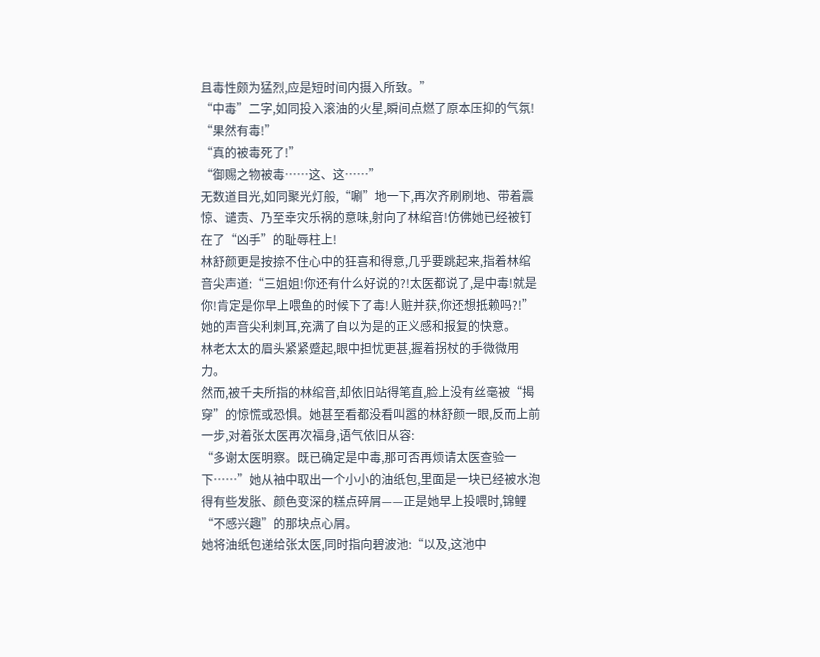且毒性颇为猛烈,应是短时间内摄入所致。”
“中毒”二字,如同投入滚油的火星,瞬间点燃了原本压抑的气氛!
“果然有毒!”
“真的被毒死了!”
“御赐之物被毒……这、这……”
无数道目光,如同聚光灯般,“唰”地一下,再次齐刷刷地、带着震惊、谴责、乃至幸灾乐祸的意味,射向了林绾音!仿佛她已经被钉在了“凶手”的耻辱柱上!
林舒颜更是按捺不住心中的狂喜和得意,几乎要跳起来,指着林绾音尖声道:“三姐姐!你还有什么好说的?!太医都说了,是中毒!就是你!肯定是你早上喂鱼的时候下了毒!人赃并获,你还想抵赖吗?!”
她的声音尖利刺耳,充满了自以为是的正义感和报复的快意。
林老太太的眉头紧紧蹙起,眼中担忧更甚,握着拐杖的手微微用力。
然而,被千夫所指的林绾音,却依旧站得笔直,脸上没有丝毫被“揭穿”的惊慌或恐惧。她甚至看都没看叫嚣的林舒颜一眼,反而上前一步,对着张太医再次福身,语气依旧从容:
“多谢太医明察。既已确定是中毒,那可否再烦请太医查验一下……”她从袖中取出一个小小的油纸包,里面是一块已经被水泡得有些发胀、颜色变深的糕点碎屑——正是她早上投喂时,锦鲤“不感兴趣”的那块点心屑。
她将油纸包递给张太医,同时指向碧波池:“以及,这池中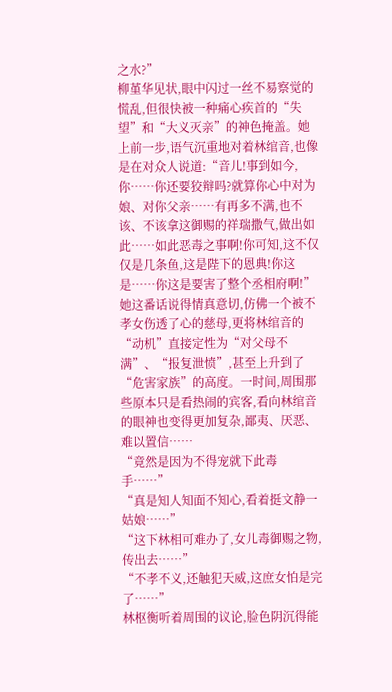之水?”
柳堇华见状,眼中闪过一丝不易察觉的慌乱,但很快被一种痛心疾首的“失望”和“大义灭亲”的神色掩盖。她上前一步,语气沉重地对着林绾音,也像是在对众人说道:“音儿!事到如今,你……你还要狡辩吗?就算你心中对为娘、对你父亲……有再多不满,也不该、不该拿这御赐的祥瑞撒气,做出如此……如此恶毒之事啊!你可知,这不仅仅是几条鱼,这是陛下的恩典!你这是……你这是要害了整个丞相府啊!”
她这番话说得情真意切,仿佛一个被不孝女伤透了心的慈母,更将林绾音的“动机”直接定性为“对父母不满”、“报复泄愤”,甚至上升到了“危害家族”的高度。一时间,周围那些原本只是看热闹的宾客,看向林绾音的眼神也变得更加复杂,鄙夷、厌恶、难以置信……
“竟然是因为不得宠就下此毒手……”
“真是知人知面不知心,看着挺文静一姑娘……”
“这下林相可难办了,女儿毒御赐之物,传出去……”
“不孝不义,还触犯天威,这庶女怕是完了……”
林枢衡听着周围的议论,脸色阴沉得能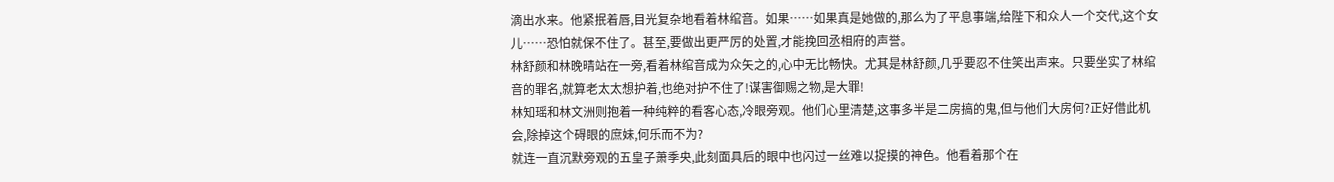滴出水来。他紧抿着唇,目光复杂地看着林绾音。如果……如果真是她做的,那么为了平息事端,给陛下和众人一个交代,这个女儿……恐怕就保不住了。甚至,要做出更严厉的处置,才能挽回丞相府的声誉。
林舒颜和林晚晴站在一旁,看着林绾音成为众矢之的,心中无比畅快。尤其是林舒颜,几乎要忍不住笑出声来。只要坐实了林绾音的罪名,就算老太太想护着,也绝对护不住了!谋害御赐之物,是大罪!
林知瑶和林文洲则抱着一种纯粹的看客心态,冷眼旁观。他们心里清楚,这事多半是二房搞的鬼,但与他们大房何?正好借此机会,除掉这个碍眼的庶妹,何乐而不为?
就连一直沉默旁观的五皇子萧季央,此刻面具后的眼中也闪过一丝难以捉摸的神色。他看着那个在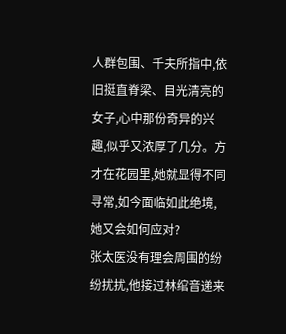人群包围、千夫所指中,依旧挺直脊梁、目光清亮的女子,心中那份奇异的兴趣,似乎又浓厚了几分。方才在花园里,她就显得不同寻常,如今面临如此绝境,她又会如何应对?
张太医没有理会周围的纷纷扰扰,他接过林绾音递来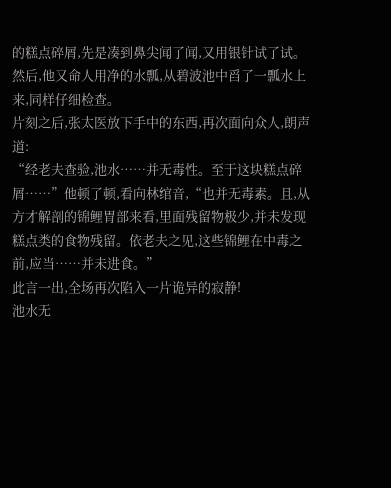的糕点碎屑,先是凑到鼻尖闻了闻,又用银针试了试。然后,他又命人用净的水瓢,从碧波池中舀了一瓢水上来,同样仔细检查。
片刻之后,张太医放下手中的东西,再次面向众人,朗声道:
“经老夫查验,池水……并无毒性。至于这块糕点碎屑……”他顿了顿,看向林绾音,“也并无毒素。且,从方才解剖的锦鲤胃部来看,里面残留物极少,并未发现糕点类的食物残留。依老夫之见,这些锦鲤在中毒之前,应当……并未进食。”
此言一出,全场再次陷入一片诡异的寂静!
池水无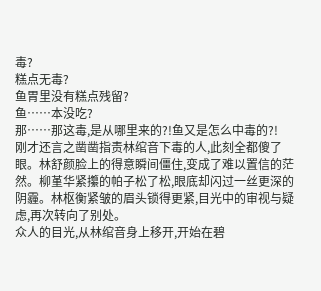毒?
糕点无毒?
鱼胃里没有糕点残留?
鱼……本没吃?
那……那这毒,是从哪里来的?!鱼又是怎么中毒的?!
刚才还言之凿凿指责林绾音下毒的人,此刻全都傻了眼。林舒颜脸上的得意瞬间僵住,变成了难以置信的茫然。柳堇华紧攥的帕子松了松,眼底却闪过一丝更深的阴霾。林枢衡紧皱的眉头锁得更紧,目光中的审视与疑虑,再次转向了别处。
众人的目光,从林绾音身上移开,开始在碧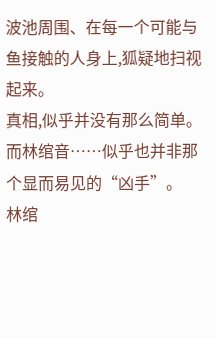波池周围、在每一个可能与鱼接触的人身上,狐疑地扫视起来。
真相,似乎并没有那么简单。而林绾音……似乎也并非那个显而易见的“凶手”。
林绾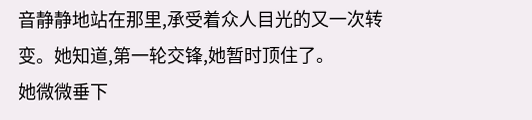音静静地站在那里,承受着众人目光的又一次转变。她知道,第一轮交锋,她暂时顶住了。
她微微垂下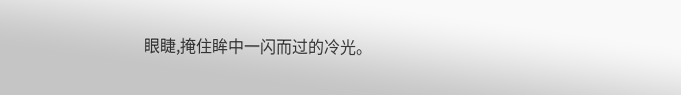眼睫,掩住眸中一闪而过的冷光。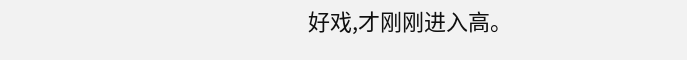好戏,才刚刚进入高。